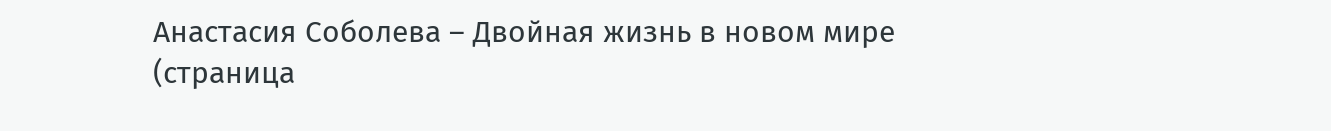Анастасия Соболева – Двойная жизнь в новом мире (страница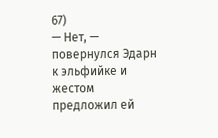67)
— Нет, — повернулся Эдарн к эльфийке и жестом предложил ей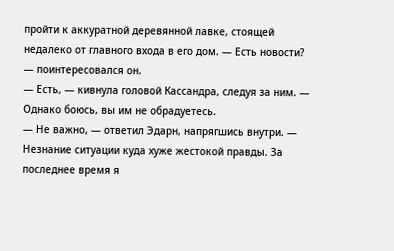пройти к аккуратной деревянной лавке, стоящей недалеко от главного входа в его дом. — Есть новости? — поинтересовался он.
— Есть, — кивнула головой Кассандра, следуя за ним. — Однако боюсь, вы им не обрадуетесь.
— Не важно, — ответил Эдарн, напрягшись внутри. — Незнание ситуации куда хуже жестокой правды. За последнее время я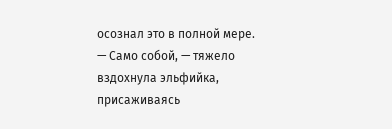осознал это в полной мере.
— Само собой, — тяжело вздохнула эльфийка, присаживаясь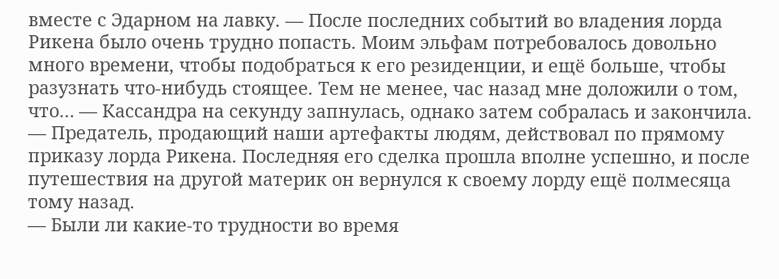вместе с Эдарном на лавку. — После последних событий во владения лорда Рикена было очень трудно попасть. Моим эльфам потребовалось довольно много времени, чтобы подобраться к его резиденции, и ещё больше, чтобы разузнать что-нибудь стоящее. Тем не менее, час назад мне доложили о том, что… — Кассандра на секунду запнулась, однако затем собралась и закончила. — Предатель, продающий наши артефакты людям, действовал по прямому приказу лорда Рикена. Последняя его сделка прошла вполне успешно, и после путешествия на другой материк он вернулся к своему лорду ещё полмесяца тому назад.
— Были ли какие-то трудности во время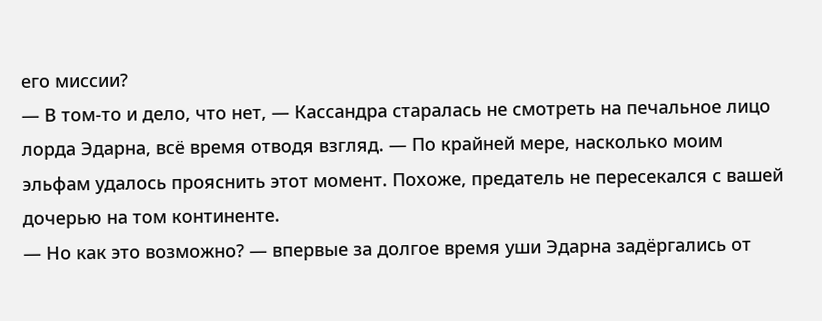его миссии?
— В том-то и дело, что нет, — Кассандра старалась не смотреть на печальное лицо лорда Эдарна, всё время отводя взгляд. — По крайней мере, насколько моим эльфам удалось прояснить этот момент. Похоже, предатель не пересекался с вашей дочерью на том континенте.
— Но как это возможно? — впервые за долгое время уши Эдарна задёргались от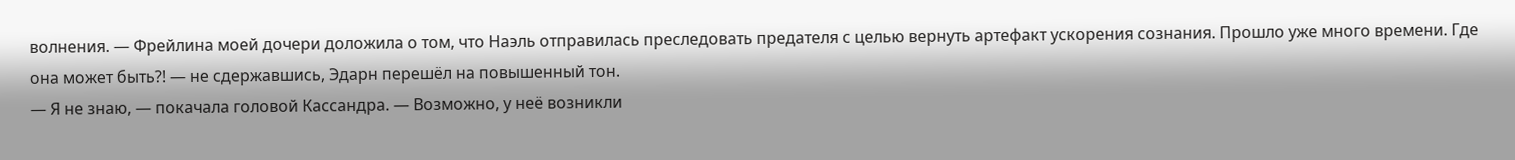волнения. — Фрейлина моей дочери доложила о том, что Наэль отправилась преследовать предателя с целью вернуть артефакт ускорения сознания. Прошло уже много времени. Где она может быть?! — не сдержавшись, Эдарн перешёл на повышенный тон.
— Я не знаю, — покачала головой Кассандра. — Возможно, у неё возникли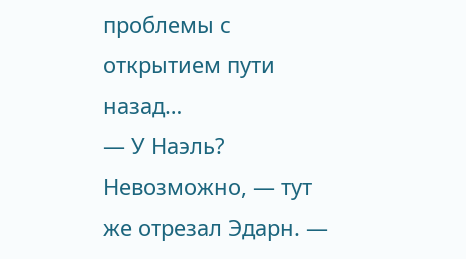проблемы с открытием пути назад…
— У Наэль? Невозможно, — тут же отрезал Эдарн. —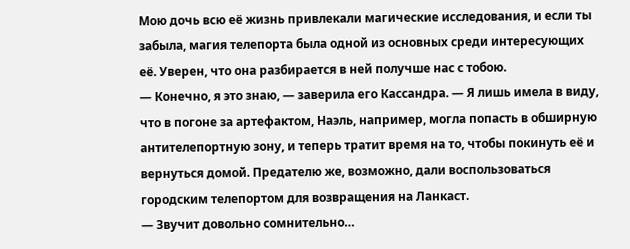Мою дочь всю её жизнь привлекали магические исследования, и если ты забыла, магия телепорта была одной из основных среди интересующих её. Уверен, что она разбирается в ней получше нас с тобою.
— Конечно, я это знаю, — заверила его Кассандра. — Я лишь имела в виду, что в погоне за артефактом, Наэль, например, могла попасть в обширную антителепортную зону, и теперь тратит время на то, чтобы покинуть её и вернуться домой. Предателю же, возможно, дали воспользоваться городским телепортом для возвращения на Ланкаст.
— Звучит довольно сомнительно…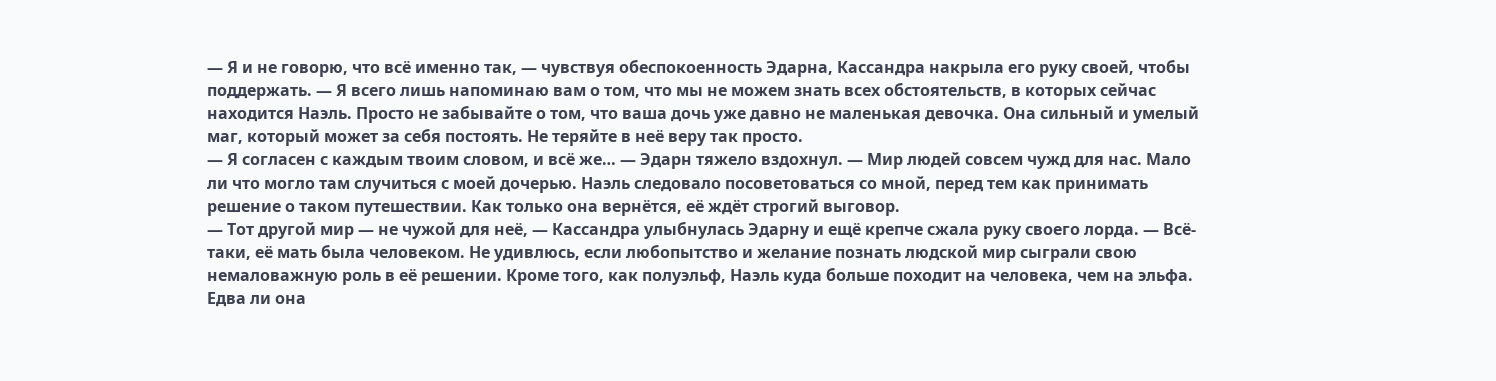— Я и не говорю, что всё именно так, — чувствуя обеспокоенность Эдарна, Кассандра накрыла его руку своей, чтобы поддержать. — Я всего лишь напоминаю вам о том, что мы не можем знать всех обстоятельств, в которых сейчас находится Наэль. Просто не забывайте о том, что ваша дочь уже давно не маленькая девочка. Она сильный и умелый маг, который может за себя постоять. Не теряйте в неё веру так просто.
— Я согласен с каждым твоим словом, и всё же… — Эдарн тяжело вздохнул. — Мир людей совсем чужд для нас. Мало ли что могло там случиться с моей дочерью. Наэль следовало посоветоваться со мной, перед тем как принимать решение о таком путешествии. Как только она вернётся, её ждёт строгий выговор.
— Тот другой мир — не чужой для неё, — Кассандра улыбнулась Эдарну и ещё крепче сжала руку своего лорда. — Всё-таки, её мать была человеком. Не удивлюсь, если любопытство и желание познать людской мир сыграли свою немаловажную роль в её решении. Кроме того, как полуэльф, Наэль куда больше походит на человека, чем на эльфа. Едва ли она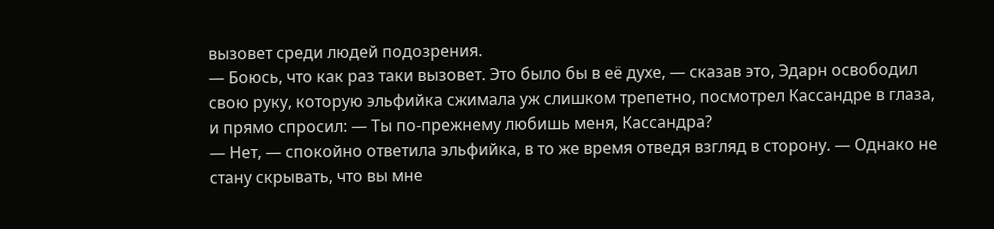вызовет среди людей подозрения.
— Боюсь, что как раз таки вызовет. Это было бы в её духе, — сказав это, Эдарн освободил свою руку, которую эльфийка сжимала уж слишком трепетно, посмотрел Кассандре в глаза, и прямо спросил: — Ты по-прежнему любишь меня, Кассандра?
— Нет, — спокойно ответила эльфийка, в то же время отведя взгляд в сторону. — Однако не стану скрывать, что вы мне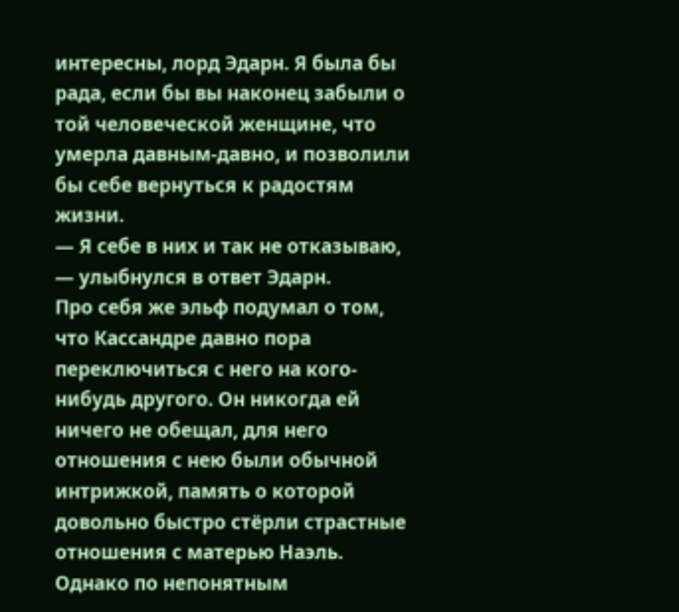интересны, лорд Эдарн. Я была бы рада, если бы вы наконец забыли о той человеческой женщине, что умерла давным-давно, и позволили бы себе вернуться к радостям жизни.
— Я себе в них и так не отказываю, — улыбнулся в ответ Эдарн.
Про себя же эльф подумал о том, что Кассандре давно пора переключиться с него на кого-нибудь другого. Он никогда ей ничего не обещал, для него отношения с нею были обычной интрижкой, память о которой довольно быстро стёрли страстные отношения с матерью Наэль. Однако по непонятным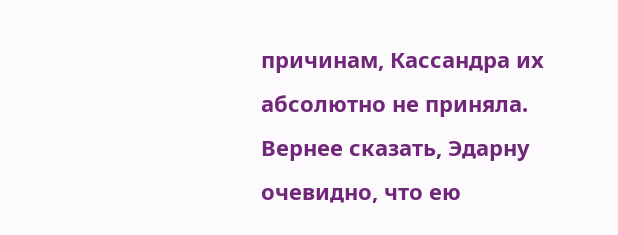причинам, Кассандра их абсолютно не приняла. Вернее сказать, Эдарну очевидно, что ею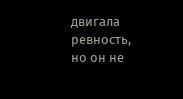двигала ревность, но он не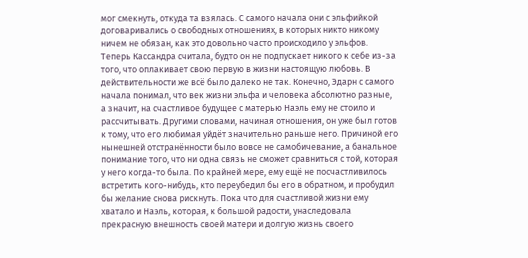мог смекнуть, откуда та взялась. С самого начала они с эльфийкой договаривались о свободных отношениях, в которых никто никому ничем не обязан, как это довольно часто происходило у эльфов.
Теперь Кассандра считала, будто он не подпускает никого к себе из-за того, что оплакивает свою первую в жизни настоящую любовь. В действительности же всё было далеко не так. Конечно, Эдарн с самого начала понимал, что век жизни эльфа и человека абсолютно разные, а значит, на счастливое будущее с матерью Наэль ему не стоило и рассчитывать. Другими словами, начиная отношения, он уже был готов к тому, что его любимая уйдёт значительно раньше него. Причиной его нынешней отстранённости было вовсе не самобичевание, а банальное понимание того, что ни одна связь не сможет сравниться с той, которая у него когда-то была. По крайней мере, ему ещё не посчастливилось встретить кого-нибудь, кто переубедил бы его в обратном, и пробудил бы желание снова рискнуть. Пока что для счастливой жизни ему хватало и Наэль, которая, к большой радости, унаследовала прекрасную внешность своей матери и долгую жизнь своего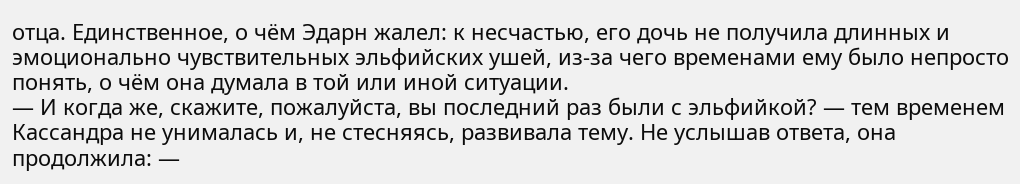отца. Единственное, о чём Эдарн жалел: к несчастью, его дочь не получила длинных и эмоционально чувствительных эльфийских ушей, из-за чего временами ему было непросто понять, о чём она думала в той или иной ситуации.
— И когда же, скажите, пожалуйста, вы последний раз были с эльфийкой? — тем временем Кассандра не унималась и, не стесняясь, развивала тему. Не услышав ответа, она продолжила: —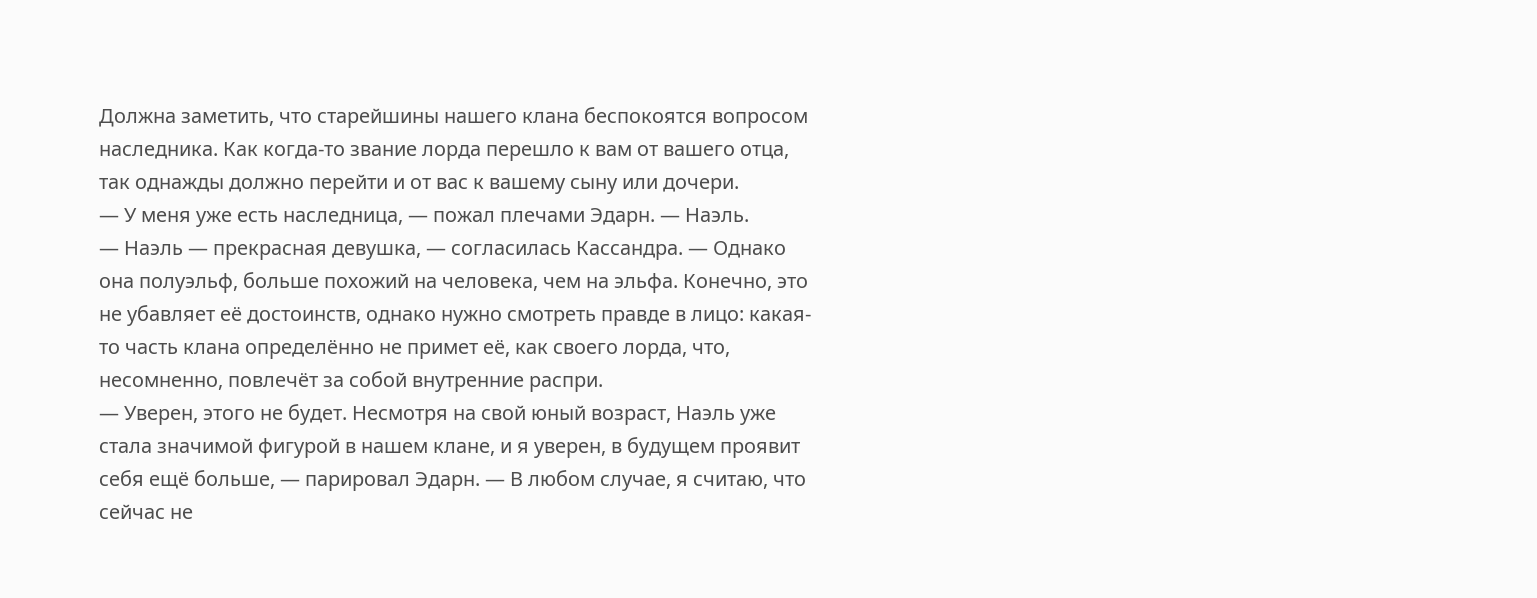Должна заметить, что старейшины нашего клана беспокоятся вопросом наследника. Как когда-то звание лорда перешло к вам от вашего отца, так однажды должно перейти и от вас к вашему сыну или дочери.
— У меня уже есть наследница, — пожал плечами Эдарн. — Наэль.
— Наэль — прекрасная девушка, — согласилась Кассандра. — Однако она полуэльф, больше похожий на человека, чем на эльфа. Конечно, это не убавляет её достоинств, однако нужно смотреть правде в лицо: какая-то часть клана определённо не примет её, как своего лорда, что, несомненно, повлечёт за собой внутренние распри.
— Уверен, этого не будет. Несмотря на свой юный возраст, Наэль уже стала значимой фигурой в нашем клане, и я уверен, в будущем проявит себя ещё больше, — парировал Эдарн. — В любом случае, я считаю, что сейчас не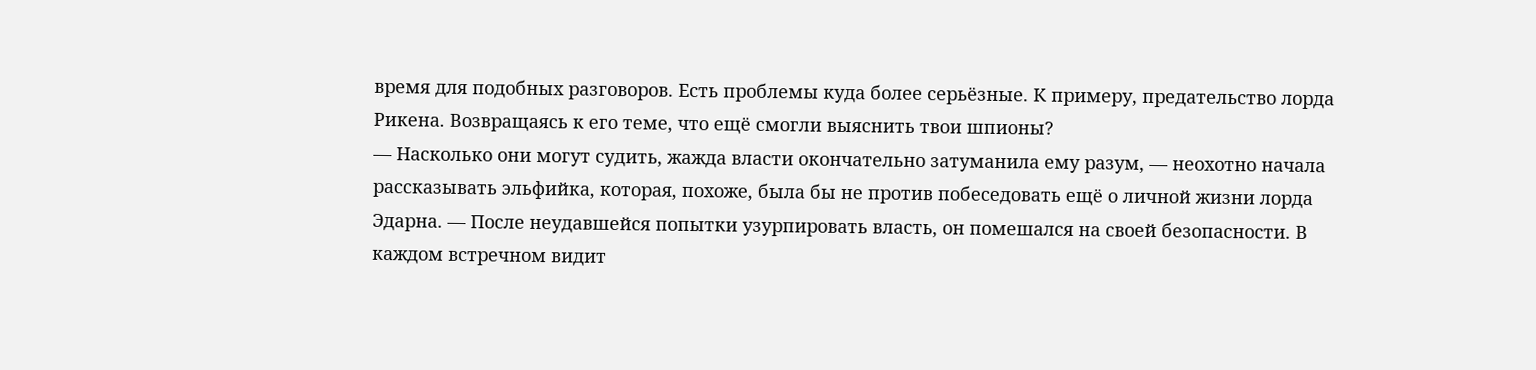время для подобных разговоров. Есть проблемы куда более серьёзные. К примеру, предательство лорда Рикена. Возвращаясь к его теме, что ещё смогли выяснить твои шпионы?
— Насколько они могут судить, жажда власти окончательно затуманила ему разум, — неохотно начала рассказывать эльфийка, которая, похоже, была бы не против побеседовать ещё о личной жизни лорда Эдарна. — После неудавшейся попытки узурпировать власть, он помешался на своей безопасности. В каждом встречном видит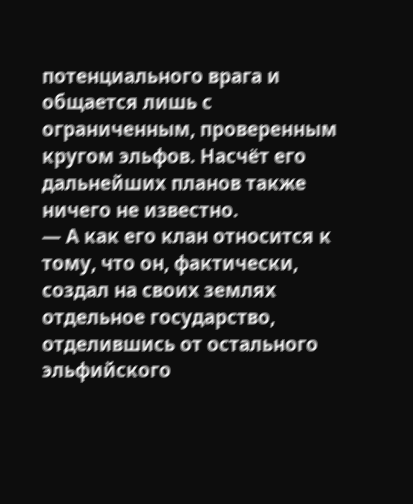потенциального врага и общается лишь с ограниченным, проверенным кругом эльфов. Насчёт его дальнейших планов также ничего не известно.
— А как его клан относится к тому, что он, фактически, создал на своих землях отдельное государство, отделившись от остального эльфийского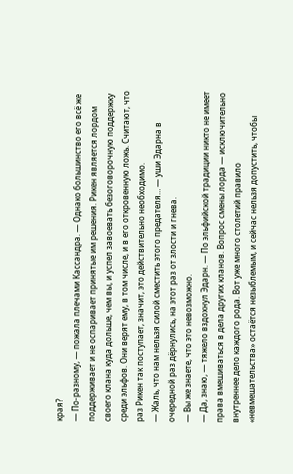края?
— По-разному, — пожала плечами Кассандра. — Однако большинство его всё же поддерживает и не оспаривает принятые им решения. Рикен является лордом своего клана куда дольше, чем вы, и успел завоевать безоговорочную поддержку среди эльфов. Они верят ему, в том числе, и в его откровенную ложь. Считают, что раз Рикен так поступает, значит, это действительно необходимо.
— Жаль, что нам нельзя силой сместить этого предателя… — уши Эдарна в очередной раз дёрнулись, на этот раз от злости и гнева.
— Вы же знаете, что это невозможно.
— Да, знаю, — тяжело вздохнул Эдарн. — По эльфийской традиции никто не имеет права вмешиваться в дела других кланов. Вопрос смены лорда — исключительно внутреннее дело каждого рода. Вот уже много столетий правило «невмешательства» остаётся незыблемым, и сейчас нельзя допустить, чтобы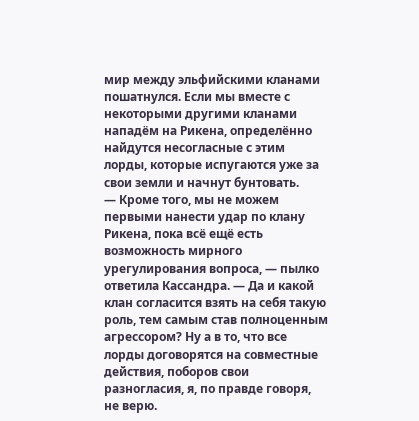мир между эльфийскими кланами пошатнулся. Если мы вместе с некоторыми другими кланами нападём на Рикена, определённо найдутся несогласные с этим лорды, которые испугаются уже за свои земли и начнут бунтовать.
— Кроме того, мы не можем первыми нанести удар по клану Рикена, пока всё ещё есть возможность мирного урегулирования вопроса, — пылко ответила Кассандра. — Да и какой клан согласится взять на себя такую роль, тем самым став полноценным агрессором? Ну а в то, что все лорды договорятся на совместные действия, поборов свои разногласия, я, по правде говоря, не верю.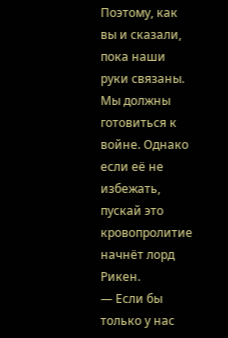Поэтому, как вы и сказали, пока наши руки связаны. Мы должны готовиться к войне. Однако если её не избежать, пускай это кровопролитие начнёт лорд Рикен.
— Если бы только у нас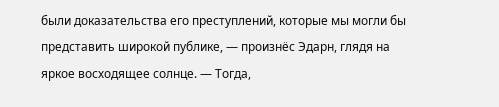были доказательства его преступлений, которые мы могли бы представить широкой публике, — произнёс Эдарн, глядя на яркое восходящее солнце. — Тогда,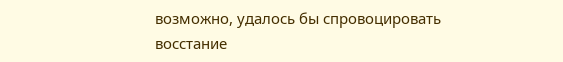возможно, удалось бы спровоцировать восстание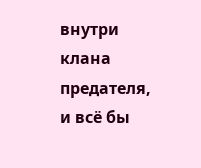внутри клана предателя, и всё бы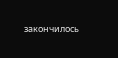закончилось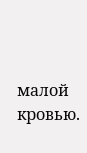малой кровью.